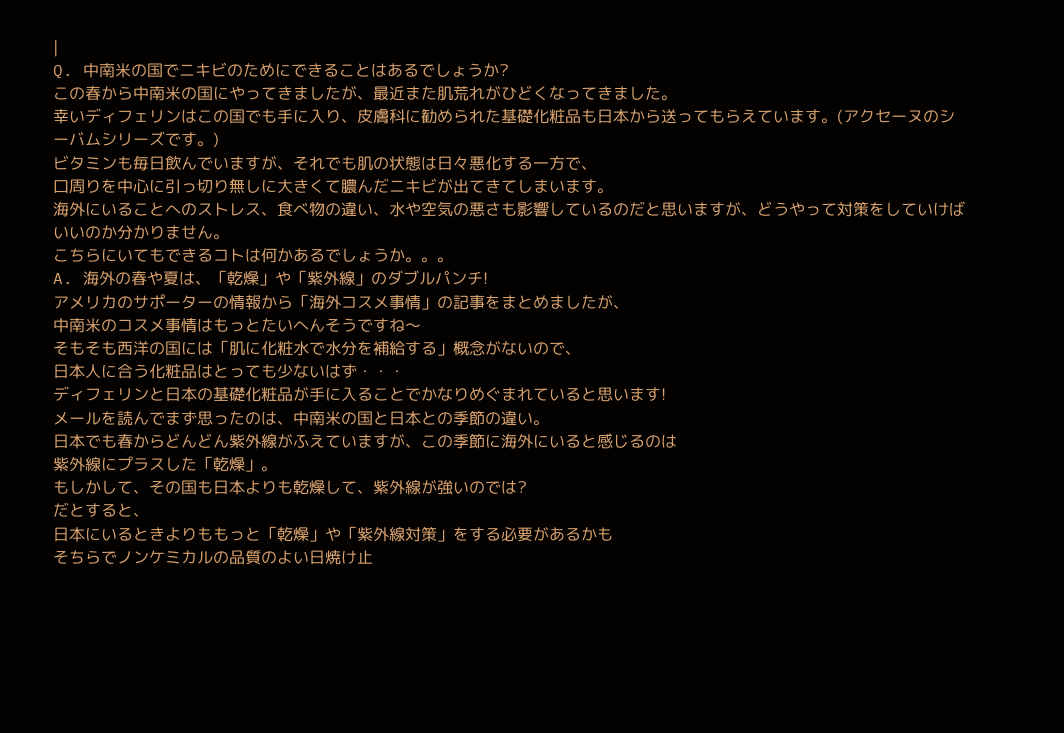|
Q. 中南米の国でニキビのためにできることはあるでしょうか?
この春から中南米の国にやってきましたが、最近また肌荒れがひどくなってきました。
幸いディフェリンはこの国でも手に入り、皮膚科に勧められた基礎化粧品も日本から送ってもらえています。(アクセーヌのシーバムシリーズです。)
ビタミンも毎日飲んでいますが、それでも肌の状態は日々悪化する一方で、
口周りを中心に引っ切り無しに大きくて膿んだニキビが出てきてしまいます。
海外にいることへのストレス、食べ物の違い、水や空気の悪さも影響しているのだと思いますが、どうやって対策をしていけばいいのか分かりません。
こちらにいてもできるコトは何かあるでしょうか。。。
A. 海外の春や夏は、「乾燥」や「紫外線」のダブルパンチ!
アメリカのサポーターの情報から「海外コスメ事情」の記事をまとめましたが、
中南米のコスメ事情はもっとたいへんそうですね〜
そもそも西洋の国には「肌に化粧水で水分を補給する」概念がないので、
日本人に合う化粧品はとっても少ないはず・・・
ディフェリンと日本の基礎化粧品が手に入ることでかなりめぐまれていると思います!
メールを読んでまず思ったのは、中南米の国と日本との季節の違い。
日本でも春からどんどん紫外線がふえていますが、この季節に海外にいると感じるのは
紫外線にプラスした「乾燥」。
もしかして、その国も日本よりも乾燥して、紫外線が強いのでは?
だとすると、
日本にいるときよりももっと「乾燥」や「紫外線対策」をする必要があるかも
そちらでノンケミカルの品質のよい日焼け止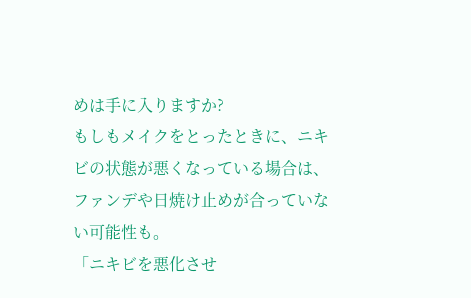めは手に入りますか?
もしもメイクをとったときに、ニキビの状態が悪くなっている場合は、ファンデや日焼け止めが合っていない可能性も。
「ニキビを悪化させ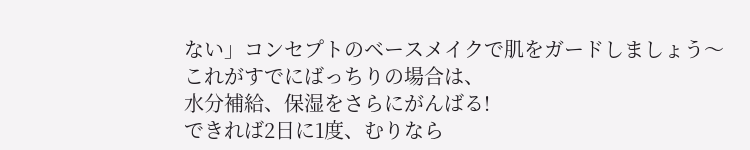ない」コンセプトのベースメイクで肌をガードしましょう〜
これがすでにばっちりの場合は、
水分補給、保湿をさらにがんばる!
できれば2日に1度、むりなら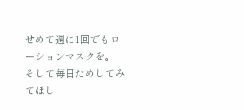せめて週に1回でもローションマスクを。
そして毎日ためしてみてほし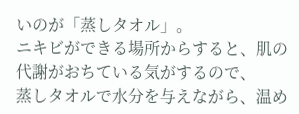いのが「蒸しタオル」。
ニキビができる場所からすると、肌の代謝がおちている気がするので、
蒸しタオルで水分を与えながら、温め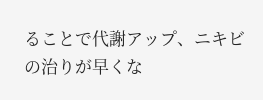ることで代謝アップ、ニキビの治りが早くな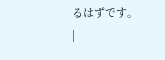るはずです。
|